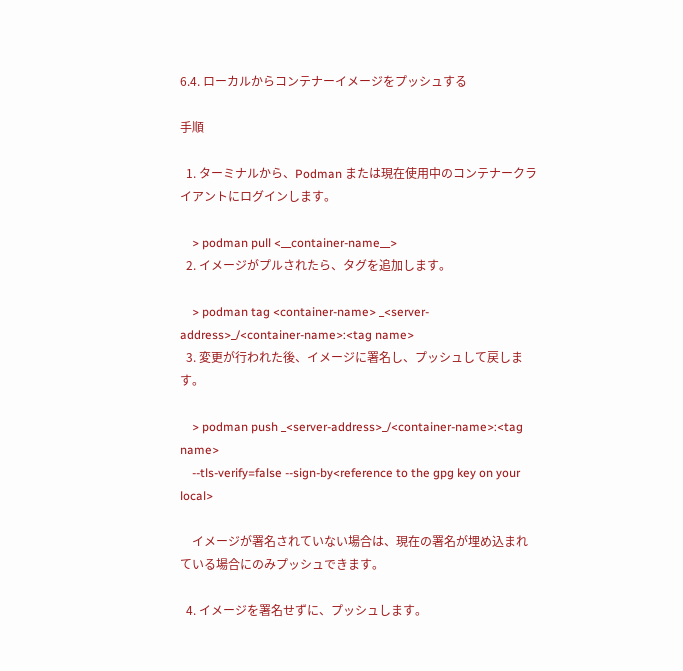6.4. ローカルからコンテナーイメージをプッシュする

手順

  1. ターミナルから、Podman または現在使用中のコンテナークライアントにログインします。

    > podman pull <__container-name__>
  2. イメージがプルされたら、タグを追加します。

    > podman tag <container-name> _<server-address>_/<container-name>:<tag name>
  3. 変更が行われた後、イメージに署名し、プッシュして戻します。

    > podman push _<server-address>_/<container-name>:<tag name>
    --tls-verify=false --sign-by<reference to the gpg key on your local>

    イメージが署名されていない場合は、現在の署名が埋め込まれている場合にのみプッシュできます。

  4. イメージを署名せずに、プッシュします。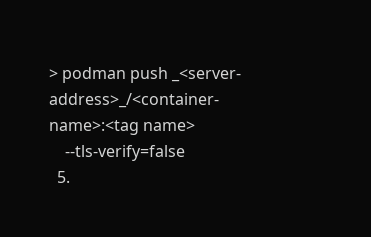> podman push _<server-address>_/<container-name>:<tag name>
    --tls-verify=false
  5.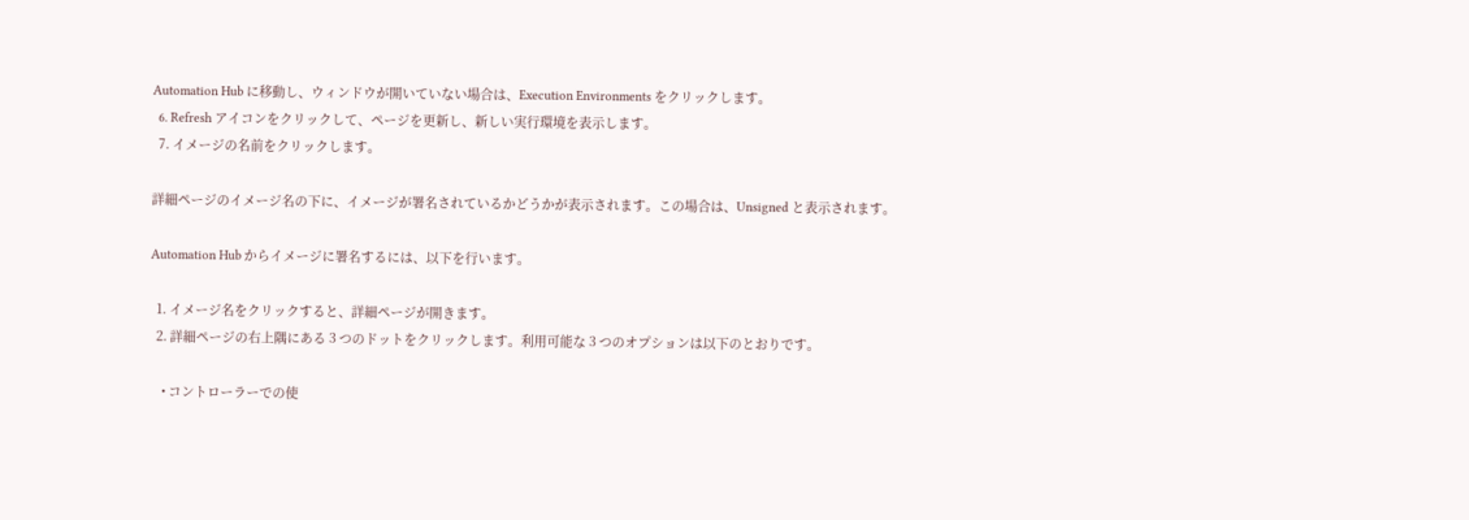Automation Hub に移動し、ウィンドウが開いていない場合は、Execution Environments をクリックします。
  6. Refresh アイコンをクリックして、ページを更新し、新しい実行環境を表示します。
  7. イメージの名前をクリックします。

詳細ページのイメージ名の下に、イメージが署名されているかどうかが表示されます。この場合は、Unsigned と表示されます。

Automation Hub からイメージに署名するには、以下を行います。

  1. イメージ名をクリックすると、詳細ページが開きます。
  2. 詳細ページの右上隅にある 3 つのドットをクリックします。利用可能な 3 つのオプションは以下のとおりです。

    • コントローラーでの使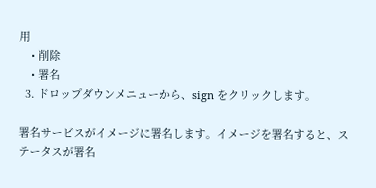用
    • 削除
    • 署名
  3. ドロップダウンメニューから、sign をクリックします。

署名サービスがイメージに署名します。イメージを署名すると、ステータスが署名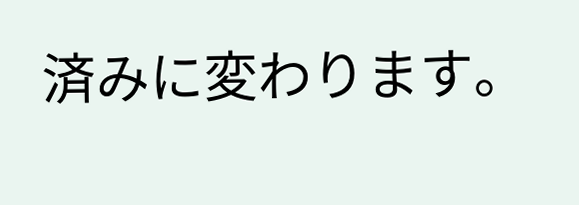済みに変わります。